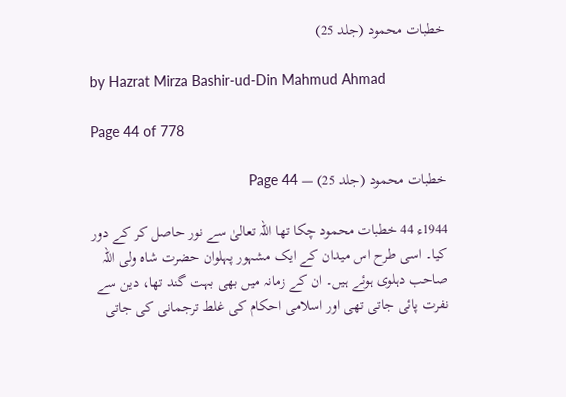خطبات محمود (جلد 25)

by Hazrat Mirza Bashir-ud-Din Mahmud Ahmad

Page 44 of 778

خطبات محمود (جلد 25) — Page 44

1944ء 44 خطبات محمود چکا تھا اللہ تعالیٰ سے نور حاصل کر کے دور کیا۔ اسی طرح اس میدان کے ایک مشہور پہلوان حضرت شاہ ولی اللہ صاحب دہلوی ہوئے ہیں۔ ان کے زمانہ میں بھی بہت گند تھا، دین سے نفرت پائی جاتی تھی اور اسلامی احکام کی غلط ترجمانی کی جاتی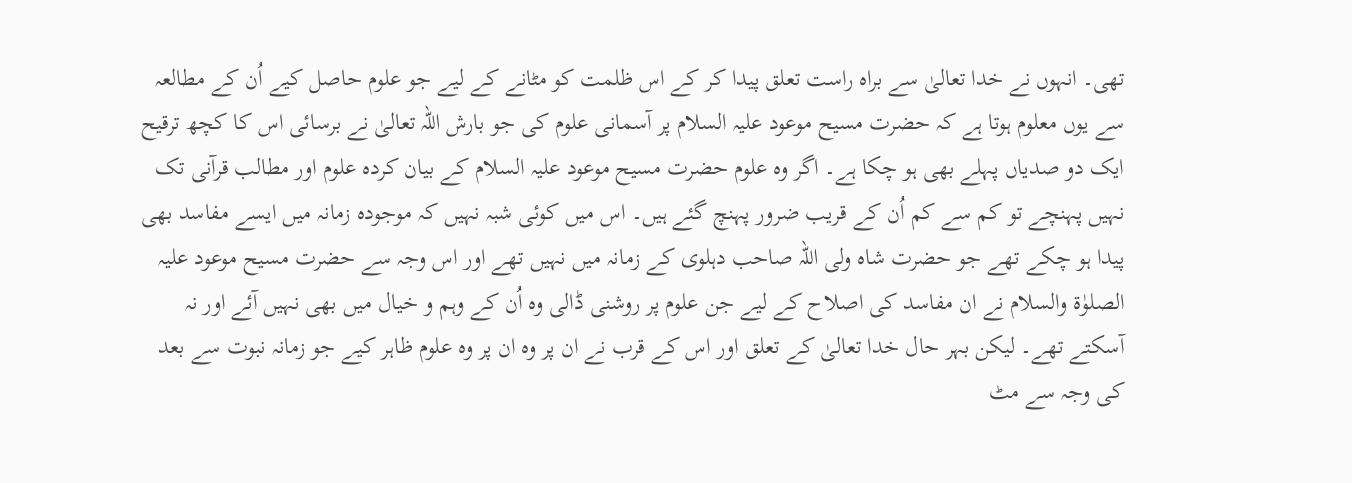تھی۔ انہوں نے خدا تعالیٰ سے براه راست تعلق پیدا کر کے اس ظلمت کو مٹانے کے لیے جو علوم حاصل کیے اُن کے مطالعہ سے یوں معلوم ہوتا ہے کہ حضرت مسیح موعود علیہ السلام پر آسمانی علوم کی جو بارش اللہ تعالیٰ نے برسائی اس کا کچھ ترقیح ایک دو صدیاں پہلے بھی ہو چکا ہے۔ اگر وہ علوم حضرت مسیح موعود علیہ السلام کے بیان کردہ علوم اور مطالب قرآنی تک نہیں پہنچے تو کم سے کم اُن کے قریب ضرور پہنچ گئے ہیں۔ اس میں کوئی شبہ نہیں کہ موجودہ زمانہ میں ایسے مفاسد بھی پیدا ہو چکے تھے جو حضرت شاہ ولی اللہ صاحب دہلوی کے زمانہ میں نہیں تھے اور اس وجہ سے حضرت مسیح موعود علیہ الصلوٰۃ والسلام نے ان مفاسد کی اصلاح کے لیے جن علوم پر روشنی ڈالی وہ اُن کے وہم و خیال میں بھی نہیں آئے اور نہ آسکتے تھے۔ لیکن بہر حال خدا تعالیٰ کے تعلق اور اس کے قرب نے ان پر وہ ان پر وہ علوم ظاہر کیے جو زمانہ نبوت سے بعد کی وجہ سے مٹ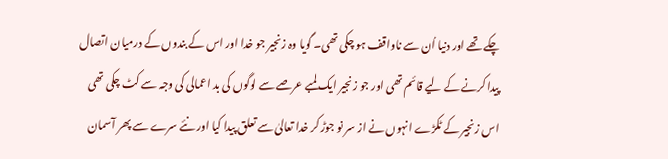چکے تھے اور دنیا اُن سے ناواقف ہو چکی تھی۔ گویا وہ زنجیر جو خدا اور اس کے بندوں کے درمیان اتصال پیدا کرنے کے لیے قائم تھی اور جو زنجیر ایک لمبے عرصے سے لوگوں کی بد اعمالی کی وجہ سے کٹ چکی تھی اس زنجیر کے ٹکڑے انہوں نے از سر نو جوڑ کر خدا تعالیٰ سے تعلق پیدا کیا اور نئے سرے سے پھر آسمان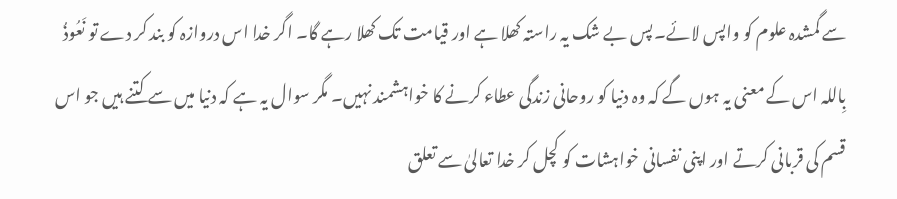سے گمشدہ علوم کو واپس لائے۔ پس بے شک یہ راستہ کھلا ہے اور قیامت تک کھلا رہے گا۔ اگر خدا اس دروازہ کو بند کر دے تو نَعُوذُ بِاللہ اس کے معنی یہ ہوں گے کہ وہ دنیا کو روحانی زندگی عطاء کرنے کا خواہشمند نہیں۔ مگر سوال یہ ہے کہ دنیا میں سے کتنے ہیں جو اس قسم کی قربانی کرتے اور اپنی نفسانی خواہشات کو کچل کر خدا تعالیٰ سے تعلق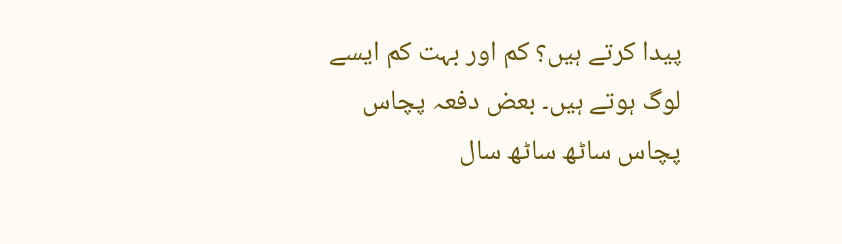پیدا کرتے ہیں؟ کم اور بہت کم ایسے لوگ ہوتے ہیں۔ بعض دفعہ پچاس پچاس ساٹھ ساٹھ سال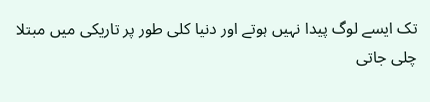تک ایسے لوگ پیدا نہیں ہوتے اور دنیا کلی طور پر تاریکی میں مبتلا چلی جاتی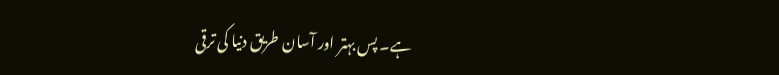ہے۔ پس بہتر اور آسان طریق دنیا کی ترقی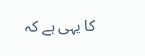کا یہی ہے کہ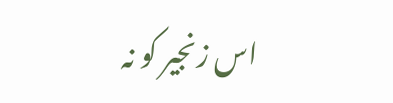اس زنجیر کو نہ